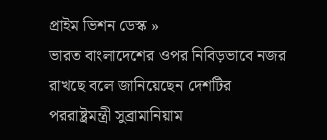প্রাইম ভিশন ডেস্ক »
ভারত বাংলাদেশের ওপর নিবিড়ভাবে নজর রাখছে বলে জানিয়েছেন দেশটির পররাষ্ট্রমন্ত্রী সুব্রামানিয়াম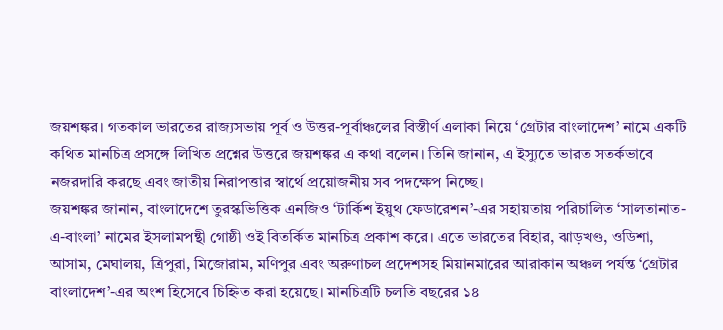জয়শঙ্কর। গতকাল ভারতের রাজ্যসভায় পূর্ব ও উত্তর-পূর্বাঞ্চলের বিস্তীর্ণ এলাকা নিয়ে ‘গ্রেটার বাংলাদেশ’ নামে একটি কথিত মানচিত্র প্রসঙ্গে লিখিত প্রশ্নের উত্তরে জয়শঙ্কর এ কথা বলেন। তিনি জানান, এ ইস্যুতে ভারত সতর্কভাবে নজরদারি করছে এবং জাতীয় নিরাপত্তার স্বার্থে প্রয়োজনীয় সব পদক্ষেপ নিচ্ছে।
জয়শঙ্কর জানান, বাংলাদেশে তুরস্কভিত্তিক এনজিও ‘টার্কিশ ইয়ুথ ফেডারেশন’-এর সহায়তায় পরিচালিত ‘সালতানাত-এ-বাংলা’ নামের ইসলামপন্থী গোষ্ঠী ওই বিতর্কিত মানচিত্র প্রকাশ করে। এতে ভারতের বিহার, ঝাড়খণ্ড, ওডিশা, আসাম, মেঘালয়, ত্রিপুরা, মিজোরাম, মণিপুর এবং অরুণাচল প্রদেশসহ মিয়ানমারের আরাকান অঞ্চল পর্যন্ত ‘গ্রেটার বাংলাদেশ’-এর অংশ হিসেবে চিহ্নিত করা হয়েছে। মানচিত্রটি চলতি বছরের ১৪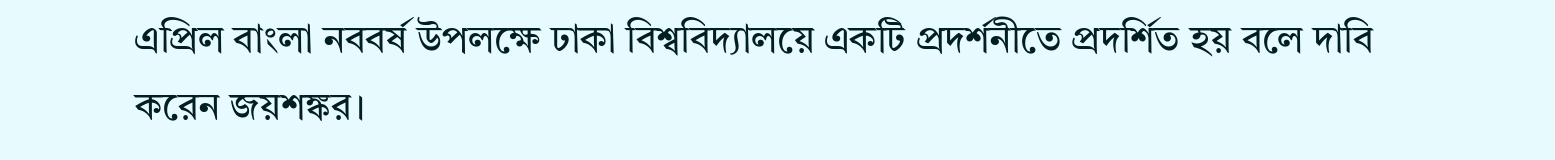এপ্রিল বাংলা নববর্ষ উপলক্ষে ঢাকা বিশ্ববিদ্যালয়ে একটি প্রদর্শনীতে প্রদর্শিত হয় বলে দাবি করেন জয়শঙ্কর।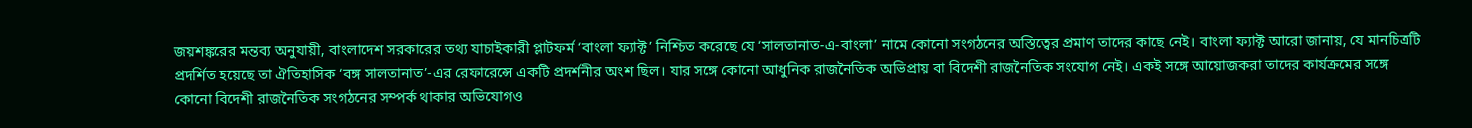জয়শঙ্করের মন্তব্য অনুযায়ী, বাংলাদেশ সরকারের তথ্য যাচাইকারী প্লাটফর্ম ‘বাংলা ফ্যাক্ট’ নিশ্চিত করেছে যে ‘সালতানাত-এ-বাংলা’ নামে কোনো সংগঠনের অস্তিত্বের প্রমাণ তাদের কাছে নেই। বাংলা ফ্যাক্ট আরো জানায়, যে মানচিত্রটি প্রদর্শিত হয়েছে তা ঐতিহাসিক ‘বঙ্গ সালতানাত’-এর রেফারেন্সে একটি প্রদর্শনীর অংশ ছিল। যার সঙ্গে কোনো আধুনিক রাজনৈতিক অভিপ্রায় বা বিদেশী রাজনৈতিক সংযোগ নেই। একই সঙ্গে আয়োজকরা তাদের কার্যক্রমের সঙ্গে কোনো বিদেশী রাজনৈতিক সংগঠনের সম্পর্ক থাকার অভিযোগও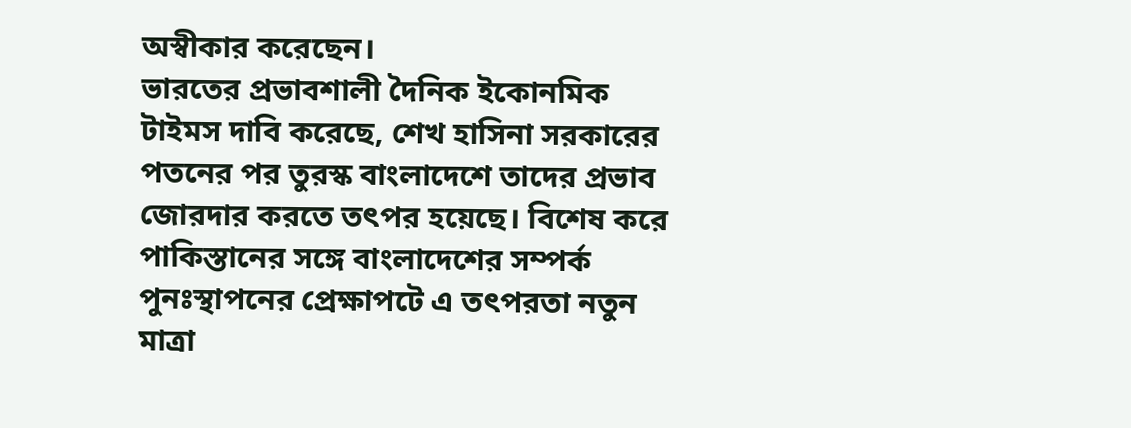অস্বীকার করেছেন।
ভারতের প্রভাবশালী দৈনিক ইকোনমিক টাইমস দাবি করেছে, শেখ হাসিনা সরকারের পতনের পর তুরস্ক বাংলাদেশে তাদের প্রভাব জোরদার করতে তৎপর হয়েছে। বিশেষ করে পাকিস্তানের সঙ্গে বাংলাদেশের সম্পর্ক পুনঃস্থাপনের প্রেক্ষাপটে এ তৎপরতা নতুন মাত্রা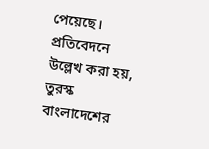পেয়েছে। প্রতিবেদনে উল্লেখ করা হয়, তুরস্ক বাংলাদেশের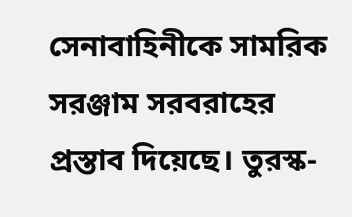সেনাবাহিনীকে সামরিক সরঞ্জাম সরবরাহের প্রস্তাব দিয়েছে। তুরস্ক-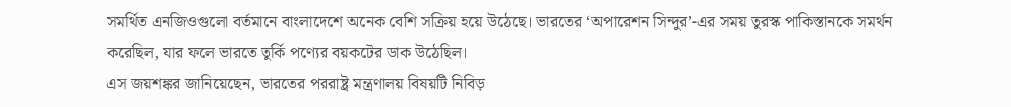সমর্থিত এনজিওগুলো বর্তমানে বাংলাদেশে অনেক বেশি সক্রিয় হয়ে উঠেছে। ভারতের ‘অপারেশন সিন্দুর’-এর সময় তুরস্ক পাকিস্তানকে সমর্থন করেছিল, যার ফলে ভারতে তুর্কি পণ্যের বয়কটের ডাক উঠেছিল।
এস জয়শঙ্কর জানিয়েছেন, ভারতের পররাষ্ট্র মন্ত্রণালয় বিষয়টি নিবিড়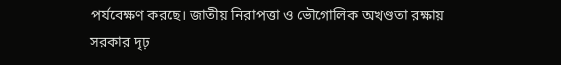পর্যবেক্ষণ করছে। জাতীয় নিরাপত্তা ও ভৌগোলিক অখণ্ডতা রক্ষায় সরকার দৃঢ়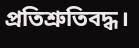প্রতিশ্রুতিবদ্ধ।